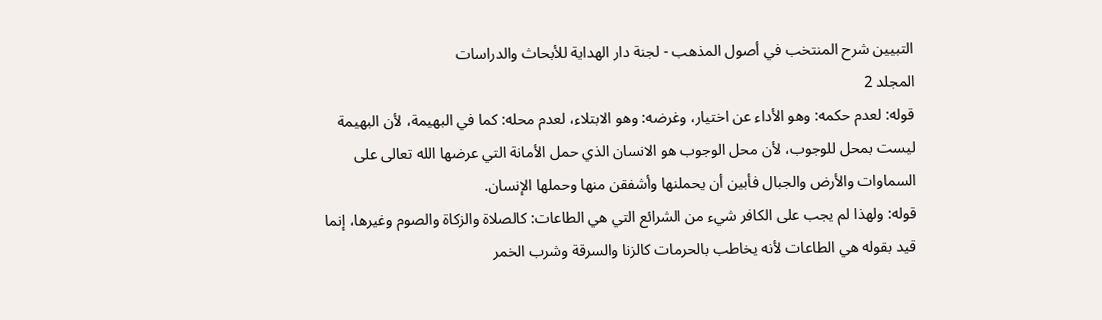التبيين شرح المنتخب في أصول المذهب - لجنة دار الهداية للأبحاث والدراسات
المجلد 2
قوله: لعدم حكمه: وهو الأداء عن اختيار، وغرضه: وهو الابتلاء، لعدم محله: كما في البهيمة، لأن البهيمة ليست بمحل للوجوب، لأن محل الوجوب هو الانسان الذي حمل الأمانة التي عرضها الله تعالى على السماوات والأرض والجبال فأبين أن يحملنها وأشفقن منها وحملها الإنسان.
قوله: ولهذا لم يجب على الكافر شيء من الشرائع التي هي الطاعات: كالصلاة والزكاة والصوم وغيرها، إنما قيد بقوله هي الطاعات لأنه يخاطب بالحرمات كالزنا والسرقة وشرب الخمر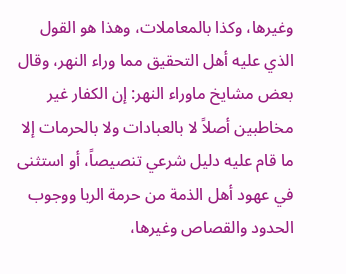وغيرها، وكذا بالمعاملات، وهذا هو القول الذي عليه أهل التحقيق مما وراء النهر، وقال بعض مشايخ ماوراء النهر: إن الكفار غير مخاطبين أصلاً لا بالعبادات ولا بالحرمات إلا ما قام عليه دليل شرعي تنصيصاً، أو استثنى في عهود أهل الذمة من حرمة الربا ووجوب الحدود والقصاص وغيرها،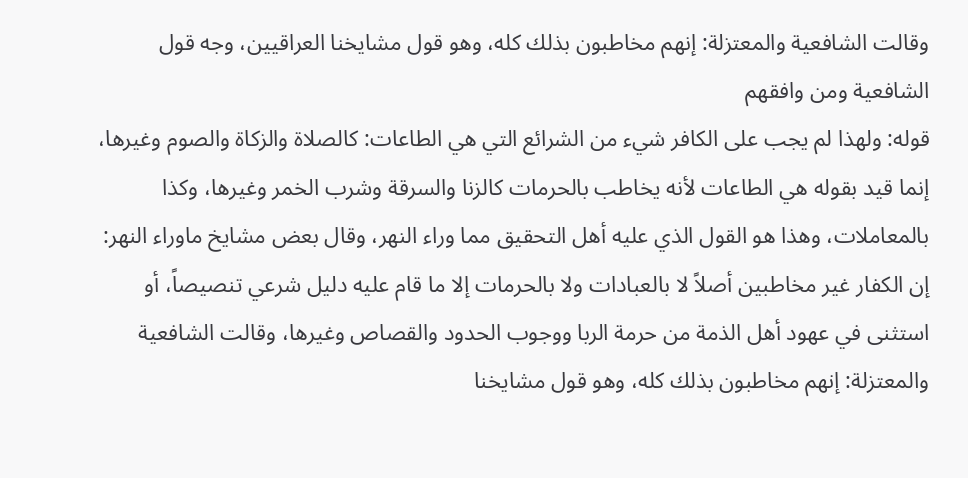وقالت الشافعية والمعتزلة: إنهم مخاطبون بذلك كله، وهو قول مشايخنا العراقيين، وجه قول الشافعية ومن وافقهم
قوله: ولهذا لم يجب على الكافر شيء من الشرائع التي هي الطاعات: كالصلاة والزكاة والصوم وغيرها، إنما قيد بقوله هي الطاعات لأنه يخاطب بالحرمات كالزنا والسرقة وشرب الخمر وغيرها، وكذا بالمعاملات، وهذا هو القول الذي عليه أهل التحقيق مما وراء النهر، وقال بعض مشايخ ماوراء النهر: إن الكفار غير مخاطبين أصلاً لا بالعبادات ولا بالحرمات إلا ما قام عليه دليل شرعي تنصيصاً، أو استثنى في عهود أهل الذمة من حرمة الربا ووجوب الحدود والقصاص وغيرها، وقالت الشافعية والمعتزلة: إنهم مخاطبون بذلك كله، وهو قول مشايخنا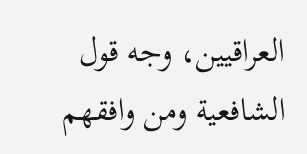العراقيين، وجه قول الشافعية ومن وافقهم